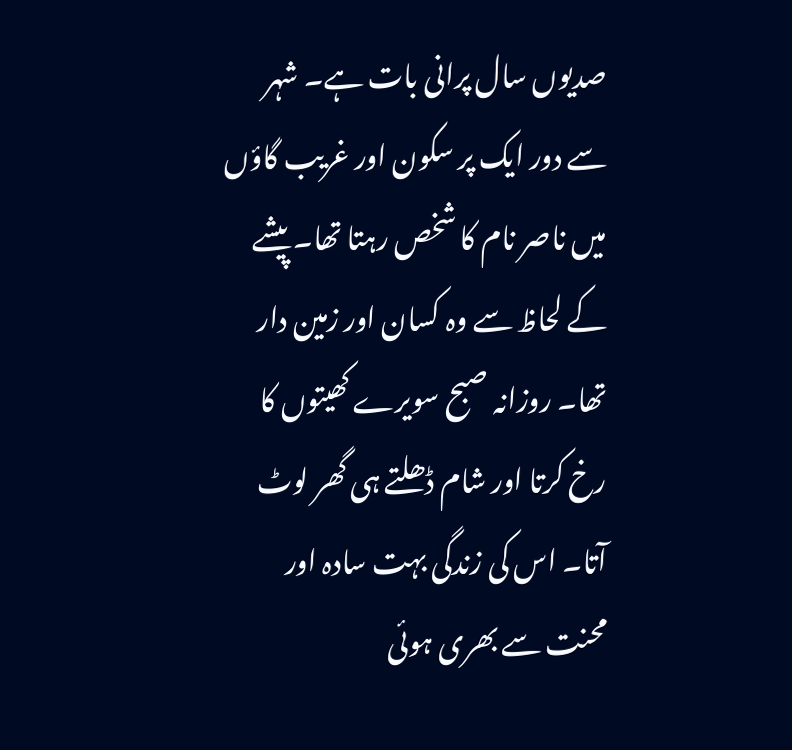صدیوں سال پرانی بات ہے۔ شہر سے دور ایک پر سکون اور غریب گاؤں میں ناصر نام کا شخص رہتا تھا۔ پیشے کے لحاظ سے وہ کسان اور زمین دار تھا۔ روزانہ صبح سویرے کھیتوں کا رخ کرتا اور شام ڈھلتے ہی گھر لوٹ آتا۔ اس کی زندگی بہت سادہ اور محنت سے بھری ہوئی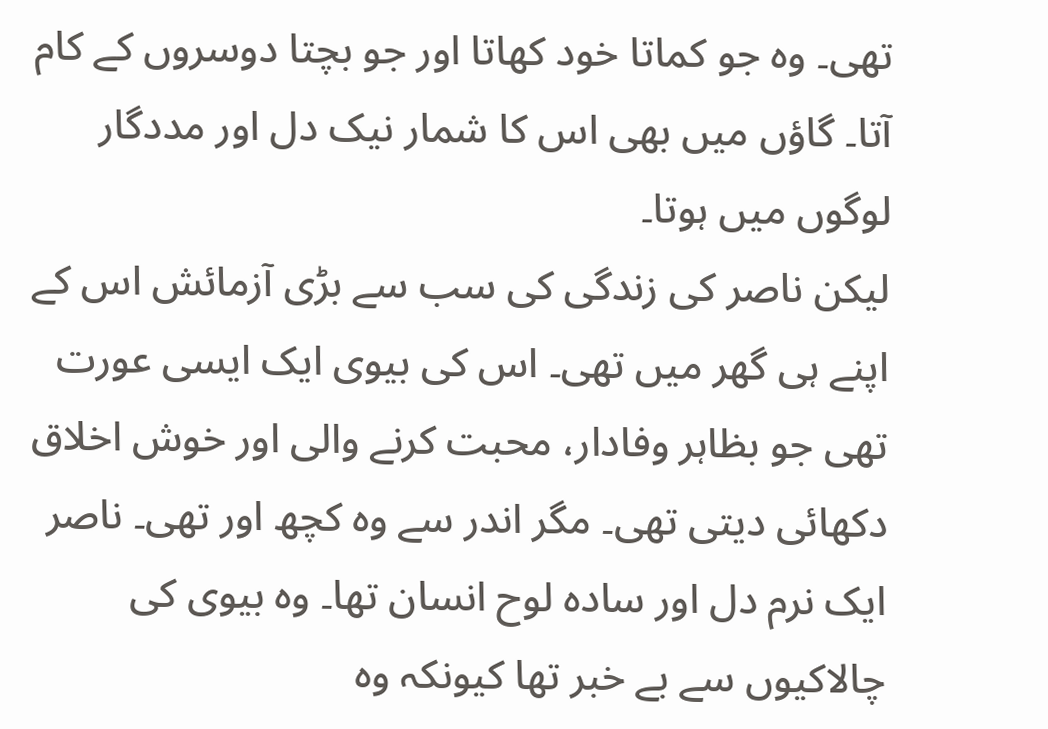تھی۔ وہ جو کماتا خود کھاتا اور جو بچتا دوسروں کے کام آتا۔ گاؤں میں بھی اس کا شمار نیک دل اور مددگار لوگوں میں ہوتا۔
لیکن ناصر کی زندگی کی سب سے بڑی آزمائش اس کے اپنے ہی گھر میں تھی۔ اس کی بیوی ایک ایسی عورت تھی جو بظاہر وفادار، محبت کرنے والی اور خوش اخلاق دکھائی دیتی تھی۔ مگر اندر سے وہ کچھ اور تھی۔ ناصر ایک نرم دل اور سادہ لوح انسان تھا۔ وہ بیوی کی چالاکیوں سے بے خبر تھا کیونکہ وہ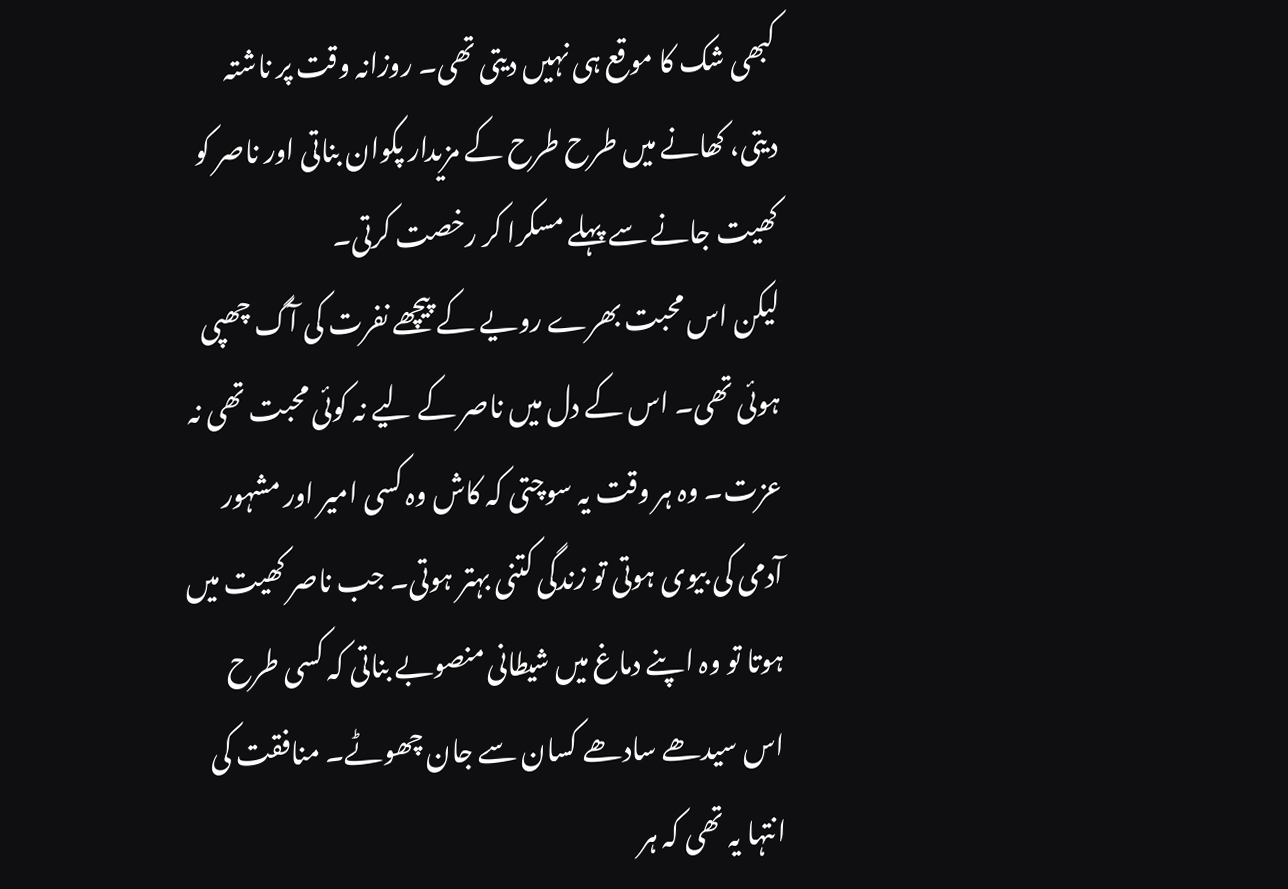کبھی شک کا موقع ہی نہیں دیتی تھی۔ روزانہ وقت پر ناشتہ دیتی، کھانے میں طرح طرح کے مزیدار پکوان بناتی اور ناصر کو کھیت جانے سے پہلے مسکرا کر رخصت کرتی۔
لیکن اس محبت بھرے رویے کے پیچھے نفرت کی آگ چھپی ہوئی تھی۔ اس کے دل میں ناصر کے لیے نہ کوئی محبت تھی نہ عزت۔ وہ ہر وقت یہ سوچتی کہ کاش وہ کسی امیر اور مشہور آدمی کی بیوی ہوتی تو زندگی کتنی بہتر ہوتی۔ جب ناصر کھیت میں ہوتا تو وہ اپنے دماغ میں شیطانی منصوبے بناتی کہ کسی طرح اس سیدھے سادھے کسان سے جان چھوٹے۔ منافقت کی انتہا یہ تھی کہ ہر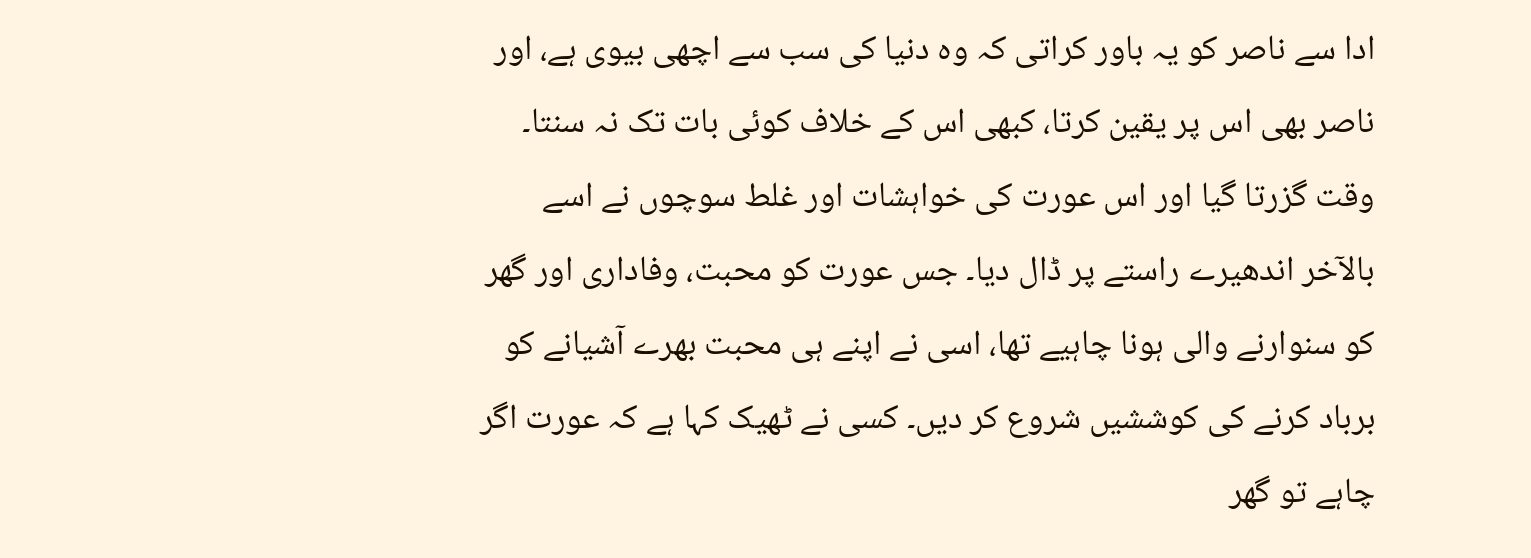ادا سے ناصر کو یہ باور کراتی کہ وہ دنیا کی سب سے اچھی بیوی ہے، اور ناصر بھی اس پر یقین کرتا، کبھی اس کے خلاف کوئی بات تک نہ سنتا۔
وقت گزرتا گیا اور اس عورت کی خواہشات اور غلط سوچوں نے اسے بالآخر اندھیرے راستے پر ڈال دیا۔ جس عورت کو محبت، وفاداری اور گھر کو سنوارنے والی ہونا چاہیے تھا، اسی نے اپنے ہی محبت بھرے آشیانے کو برباد کرنے کی کوششیں شروع کر دیں۔ کسی نے ٹھیک کہا ہے کہ عورت اگر چاہے تو گھر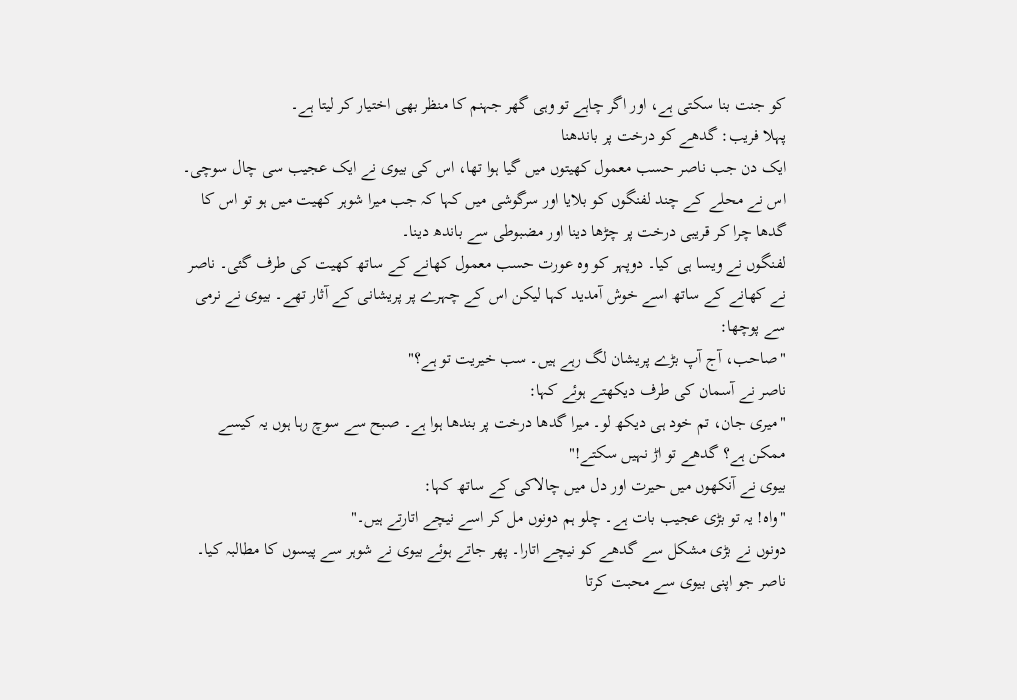کو جنت بنا سکتی ہے، اور اگر چاہے تو وہی گھر جہنم کا منظر بھی اختیار کر لیتا ہے۔
پہلا فریب: گدھے کو درخت پر باندھنا
ایک دن جب ناصر حسب معمول کھیتوں میں گیا ہوا تھا، اس کی بیوی نے ایک عجیب سی چال سوچی۔ اس نے محلے کے چند لفنگوں کو بلایا اور سرگوشی میں کہا کہ جب میرا شوہر کھیت میں ہو تو اس کا گدھا چرا کر قریبی درخت پر چڑھا دینا اور مضبوطی سے باندھ دینا۔
لفنگوں نے ویسا ہی کیا۔ دوپہر کو وہ عورت حسب معمول کھانے کے ساتھ کھیت کی طرف گئی۔ ناصر نے کھانے کے ساتھ اسے خوش آمدید کہا لیکن اس کے چہرے پر پریشانی کے آثار تھے۔ بیوی نے نرمی سے پوچھا:
"صاحب، آج آپ بڑے پریشان لگ رہے ہیں۔ سب خیریت تو ہے؟"
ناصر نے آسمان کی طرف دیکھتے ہوئے کہا:
"میری جان، تم خود ہی دیکھ لو۔ میرا گدھا درخت پر بندھا ہوا ہے۔ صبح سے سوچ رہا ہوں یہ کیسے ممکن ہے؟ گدھے تو اڑ نہیں سکتے!"
بیوی نے آنکھوں میں حیرت اور دل میں چالاکی کے ساتھ کہا:
"واہ! یہ تو بڑی عجیب بات ہے۔ چلو ہم دونوں مل کر اسے نیچے اتارتے ہیں۔"
دونوں نے بڑی مشکل سے گدھے کو نیچے اتارا۔ پھر جاتے ہوئے بیوی نے شوہر سے پیسوں کا مطالبہ کیا۔ ناصر جو اپنی بیوی سے محبت کرتا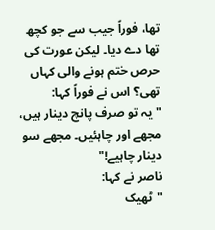تھا، فوراً جیب سے جو کچھ تھا دے دیا۔ لیکن عورت کی حرص ختم ہونے والی کہاں تھی؟ اس نے فوراً کہا:
"یہ تو صرف پانچ دینار ہیں، مجھے اور چاہئیں۔ مجھے سو دینار چاہیے!"
ناصر نے کہا:
"ٹھیک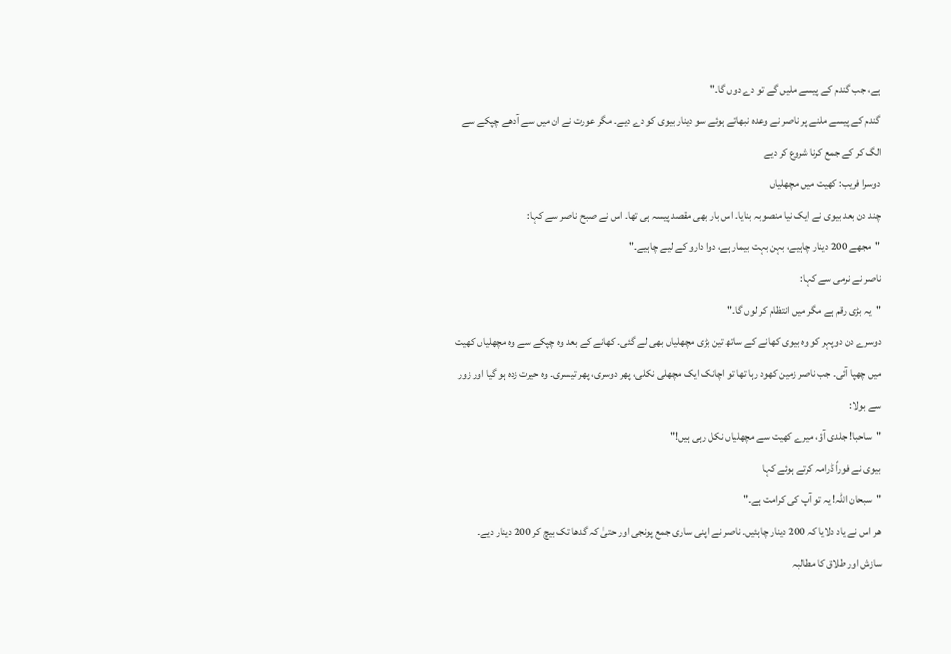ہے، جب گندم کے پیسے ملیں گے تو دے دوں گا۔"
گندم کے پیسے ملنے پر ناصر نے وعدہ نبھاتے ہوئے سو دینار بیوی کو دے دیے۔ مگر عورت نے ان میں سے آدھے چپکے سے الگ کر کے جمع کرنا شروع کر دیے
دوسرا فریب: کھیت میں مچھلیاں
چند دن بعد بیوی نے ایک نیا منصوبہ بنایا۔ اس بار بھی مقصد پیسہ ہی تھا۔ اس نے صبح ناصر سے کہا:
"مجھے 200 دینار چاہیے، بہن بہت بیمار ہے، دوا دارو کے لیے چاہیے۔"
ناصر نے نرمی سے کہا:
"یہ بڑی رقم ہے مگر میں انتظام کر لوں گا۔"
دوسرے دن دوپہر کو وہ بیوی کھانے کے ساتھ تین بڑی مچھلیاں بھی لے گئی۔ کھانے کے بعد وہ چپکے سے وہ مچھلیاں کھیت میں چھپا آئی۔ جب ناصر زمین کھود رہا تھا تو اچانک ایک مچھلی نکلی، پھر دوسری، پھر تیسری۔ وہ حیرت زدہ ہو گیا اور زور سے بولا:
"ساحبا! جلدی آؤ، میرے کھیت سے مچھلیاں نکل رہی ہیں!"
بیوی نے فوراً ڈرامہ کرتے ہوئے کہا
"سبحان اللہ! یہ تو آپ کی کرامت ہے۔"
ھر اس نے یاد دلایا کہ 200 دینار چاہئیں۔ ناصر نے اپنی ساری جمع پونجی اور حتیٰ کہ گدھا تک بیچ کر 200 دینار دیے۔
سازش اور طلاق کا مطالبہ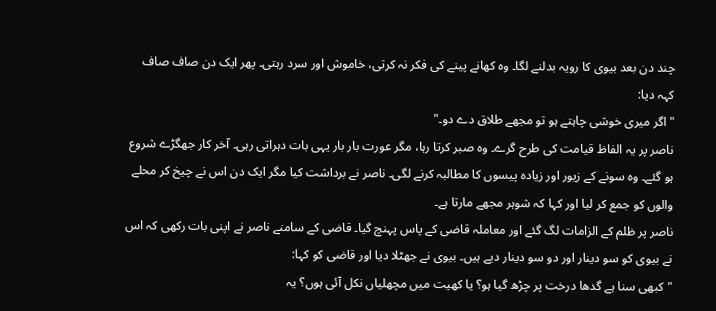چند دن بعد بیوی کا رویہ بدلنے لگا۔ وہ کھانے پینے کی فکر نہ کرتی، خاموش اور سرد رہتی۔ پھر ایک دن صاف صاف کہہ دیا:
"اگر میری خوشی چاہتے ہو تو مجھے طلاق دے دو۔"
ناصر پر یہ الفاظ قیامت کی طرح گرے۔ وہ صبر کرتا رہا، مگر عورت بار بار یہی بات دہراتی رہی۔ آخر کار جھگڑے شروع ہو گئے۔ وہ سونے کے زیور اور زیادہ پیسوں کا مطالبہ کرنے لگی۔ ناصر نے برداشت کیا مگر ایک دن اس نے چیخ کر محلے والوں کو جمع کر لیا اور کہا کہ شوہر مجھے مارتا ہے۔
ناصر پر ظلم کے الزامات لگ گئے اور معاملہ قاضی کے پاس پہنچ گیا۔ قاضی کے سامنے ناصر نے اپنی بات رکھی کہ اس نے بیوی کو سو دینار اور دو سو دینار دیے ہیں۔ بیوی نے جھٹلا دیا اور قاضی کو کہا:
"کبھی سنا ہے گدھا درخت پر چڑھ گیا ہو؟ یا کھیت میں مچھلیاں نکل آئی ہوں؟ یہ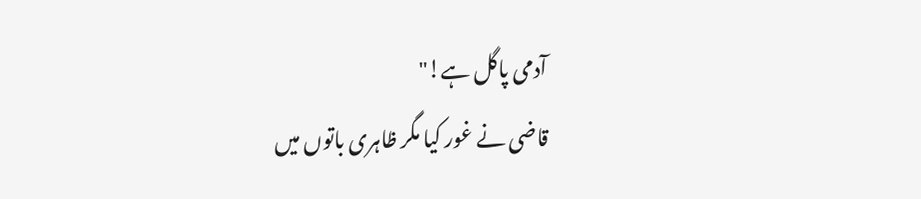آدمی پاگل ہے!"
قاضی نے غور کیا مگر ظاہری باتوں میں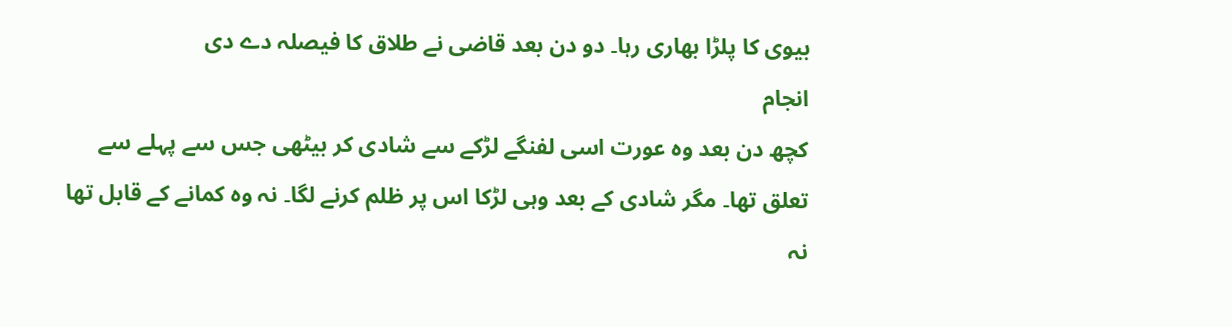بیوی کا پلڑا بھاری رہا۔ دو دن بعد قاضی نے طلاق کا فیصلہ دے دی
انجام
کچھ دن بعد وہ عورت اسی لفنگے لڑکے سے شادی کر بیٹھی جس سے پہلے سے تعلق تھا۔ مگر شادی کے بعد وہی لڑکا اس پر ظلم کرنے لگا۔ نہ وہ کمانے کے قابل تھا نہ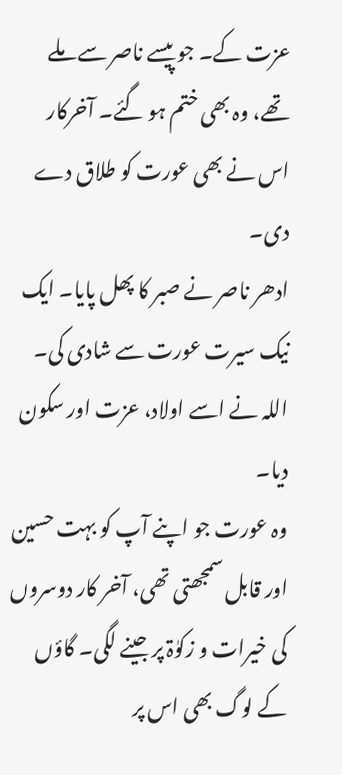عزت کے۔ جو پیسے ناصر سے ملے تھے، وہ بھی ختم ہو گئے۔ آخرکار اس نے بھی عورت کو طلاق دے دی۔
ادھر ناصر نے صبر کا پھل پایا۔ ایک نیک سیرت عورت سے شادی کی۔ اللہ نے اسے اولاد، عزت اور سکون دیا۔
وہ عورت جو اپنے آپ کو بہت حسین اور قابل سمجھتی تھی، آخر کار دوسروں کی خیرات و زکوٰۃ پر جینے لگی۔ گاؤں کے لوگ بھی اس پر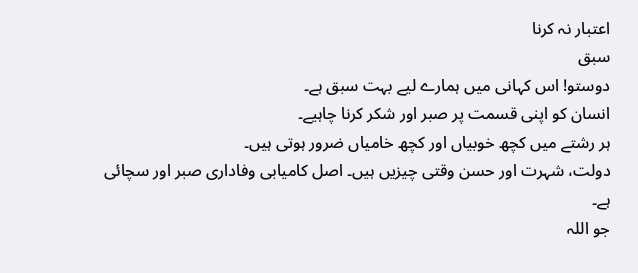اعتبار نہ کرنا
سبق
دوستو! اس کہانی میں ہمارے لیے بہت سبق ہے۔
انسان کو اپنی قسمت پر صبر اور شکر کرنا چاہیے۔
ہر رشتے میں کچھ خوبیاں اور کچھ خامیاں ضرور ہوتی ہیں۔
دولت، شہرت اور حسن وقتی چیزیں ہیں۔ اصل کامیابی وفاداری صبر اور سچائی ہے۔
جو اللہ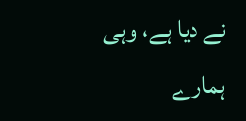نے دیا ہے، وہی ہمارے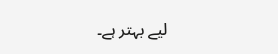لیے بہتر ہے۔